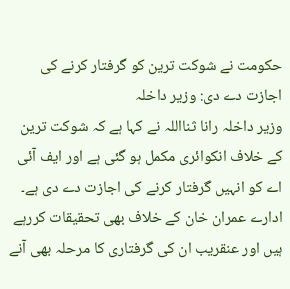حکومت نے شوکت ترین کو گرفتار کرنے کی اجازت دے دی: وزیر داخلہ
وزیر داخلہ رانا ثنااللہ نے کہا ہے کہ شوکت ترین کے خلاف انکوائری مکمل ہو گئی ہے اور ایف آئی اے کو انہیں گرفتار کرنے کی اجازت دے دی ہے۔ ادارے عمران خان کے خلاف بھی تحقیقات کررہے ہیں اور عنقریب ان کی گرفتاری کا مرحلہ بھی آنے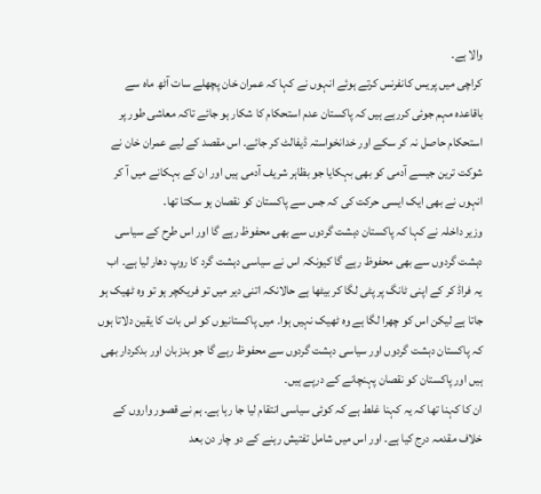والا ہے۔
کراچی میں پریس کانفرنس کرتے ہوئے انہوں نے کہا کہ عمران خان پچھلے سات آٹھ ماہ سے باقاعدہ مہم جوئی کررہے ہیں کہ پاکستان عدم استحکام کا شکار ہو جائے تاکہ معاشی طور پر استحکام حاصل نہ کر سکے اور خدانخواستہ ڈیفالٹ کر جائے۔ اس مقصد کے لیے عمران خان نے شوکت ترین جیسے آدمی کو بھی بہکایا جو بظاہر شریف آدمی ہیں اور ان کے بہکانے میں آ کر انہوں نے بھی ایک ایسی حرکت کی کہ جس سے پاکستان کو نقصان ہو سکتا تھا۔
وزیر داخلہ نے کہا کہ پاکستان دہشت گردوں سے بھی محفوظ رہے گا اور اس طرح کے سیاسی دہشت گردوں سے بھی محفوظ رہے گا کیونکہ اس نے سیاسی دہشت گرد کا روپ دھار لیا ہے۔ اب یہ فراڈ کر کے اپنی ٹانگ پر پٹی لگا کر بیٹھا ہے حالانکہ اتنی دیر میں تو فریکچر ہو تو وہ ٹھیک ہو جاتا ہے لیکن اس کو چھرا لگا ہے وہ ٹھیک نہیں ہوا۔ میں پاکستانیوں کو اس بات کا یقین دلاتا ہوں کہ پاکستان دہشت گردوں اور سیاسی دہشت گردوں سے محفوظ رہے گا جو بدزبان اور بدکردار بھی ہیں اور پاکستان کو نقصان پہنچانے کے درپے ہیں۔
ان کا کہنا تھا کہ یہ کہنا غلط ہے کہ کوئی سیاسی انتقام لیا جا رہا ہے۔ ہم نے قصور واروں کے خلاف مقدمہ درج کیا ہے۔ اور اس میں شامل تفتیش رہنے کے دو چار دن بعد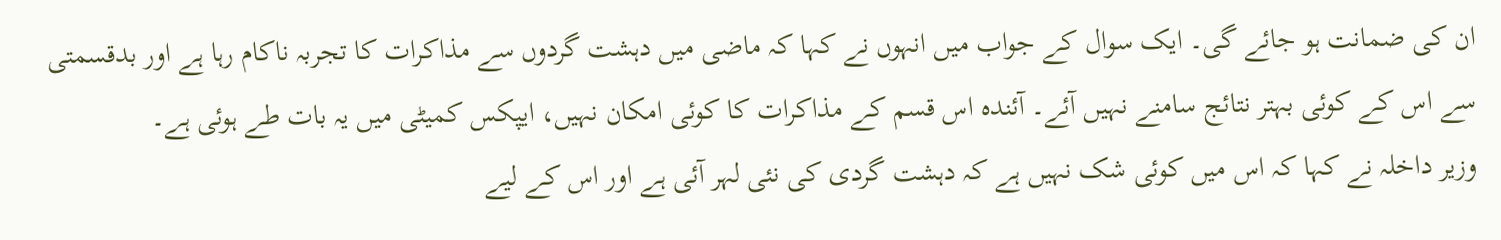ان کی ضمانت ہو جائے گی۔ ایک سوال کے جواب میں انہوں نے کہا کہ ماضی میں دہشت گردوں سے مذاکرات کا تجربہ ناکام رہا ہے اور بدقسمتی سے اس کے کوئی بہتر نتائج سامنے نہیں آئے۔ آئندہ اس قسم کے مذاکرات کا کوئی امکان نہیں، ایپکس کمیٹی میں یہ بات طے ہوئی ہے۔
وزیر داخلہ نے کہا کہ اس میں کوئی شک نہیں ہے کہ دہشت گردی کی نئی لہر آئی ہے اور اس کے لیے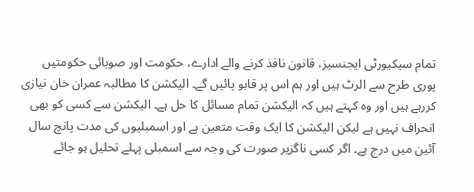تمام سیکیورٹی ایجنسیز، قانون نافذ کرنے والے ادارے، حکومت اور صوبائی حکومتیں پوری طرح سے الرٹ ہیں اور ہم اس پر قابو پائیں گے۔ الیکشن کا مطالبہ عمران خان نیازی کررہے ہیں اور وہ کہتے ہیں کہ الیکشن تمام مسائل کا حل ہے۔ الیکشن سے کسی کو بھی انحراف نہیں ہے لیکن الیکشن کا ایک وقت متعین ہے اور اسمبلیوں کی مدت پانچ سال آئین میں درج ہے۔ اگر کسی ناگزیر صورت کی وجہ سے اسمبلی پہلے تحلیل ہو جائے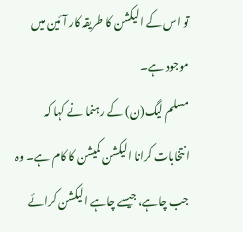تو اس کے الیکشن کا طریقہ کار آئین میں موجود ہے۔
مسلم لیگ(ن) کے رہنما نے کہا کہ انتخابات کرانا الیکشن کمیشن کا کام ہے۔ وہ جب چاہے، جیسے چاہے الیکشن کرائے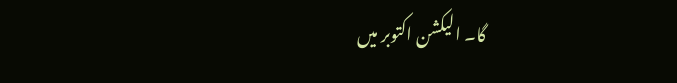گا۔ الیکشن اکتوبر میں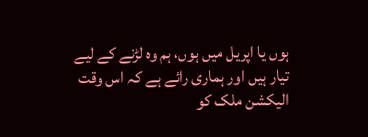ہوں یا اپریل میں ہوں، ہم وہ لڑنے کے لیے تیار ہیں اور ہماری رائے ہے کہ اس وقت الیکشن ملک کو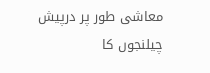معاشی طور پر درپیش چیلنجوں کا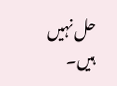حل نہیں ہیں۔